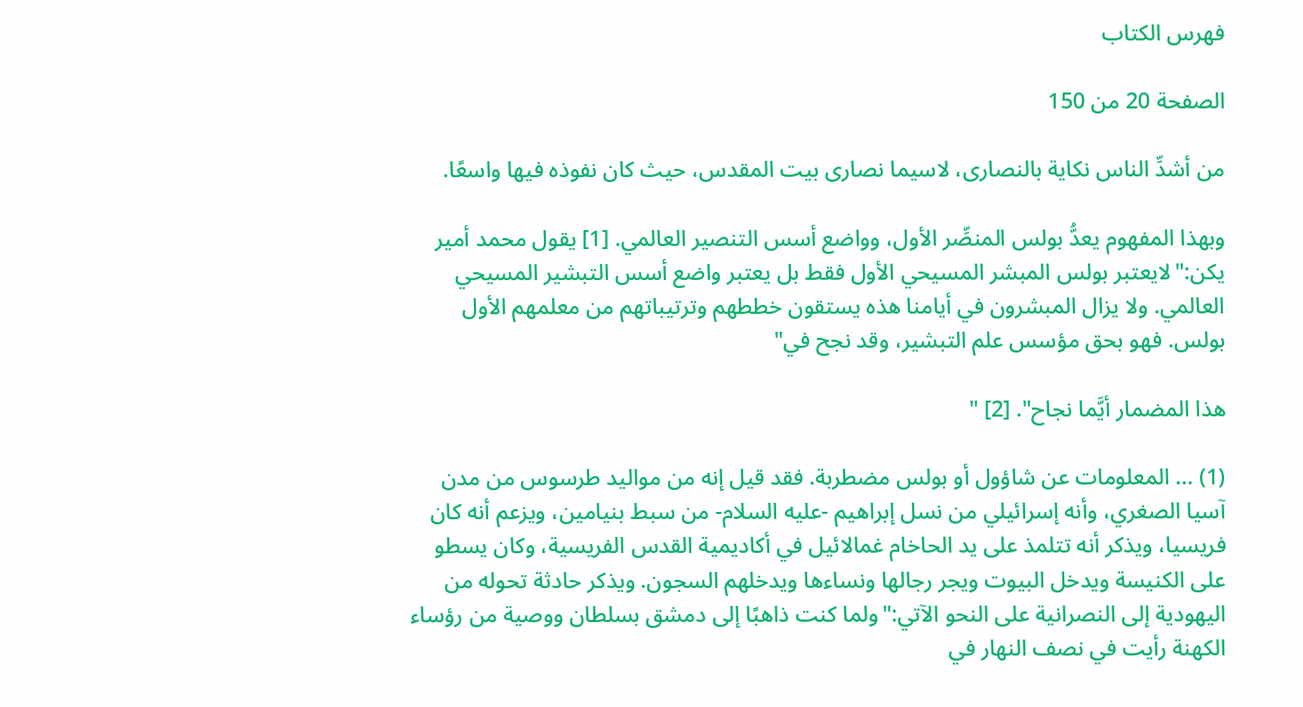فهرس الكتاب

الصفحة 20 من 150

من أشدِّ الناس نكاية بالنصارى، لاسيما نصارى بيت المقدس، حيث كان نفوذه فيها واسعًا.

وبهذا المفهوم يعدُّ بولس المنصِّر الأول، وواضع أسس التنصير العالمي. [1] يقول محمد أمير يكن:"لايعتبر بولس المبشر المسيحي الأول فقط بل يعتبر واضع أسس التبشير المسيحي العالمي. ولا يزال المبشرون في أيامنا هذه يستقون خططهم وترتيباتهم من معلمهم الأول بولس. فهو بحق مؤسس علم التبشير، وقد نجح في"

هذا المضمار أيَّما نجاح". [2] "

(1) ... المعلومات عن شاؤول أو بولس مضطربة. فقد قيل إنه من مواليد طرسوس من مدن آسيا الصغري، وأنه إسرائيلي من نسل إبراهيم -عليه السلام- من سبط بنيامين، ويزعم أنه كان فريسيا، ويذكر أنه تتلمذ على يد الحاخام غمالائيل في أكاديمية القدس الفريسية، وكان يسطو على الكنيسة ويدخل البيوت ويجر رجالها ونساءها ويدخلهم السجون. ويذكر حادثة تحوله من اليهودية إلى النصرانية على النحو الآتي:"ولما كنت ذاهبًا إلى دمشق بسلطان ووصية من رؤساء الكهنة رأيت في نصف النهار في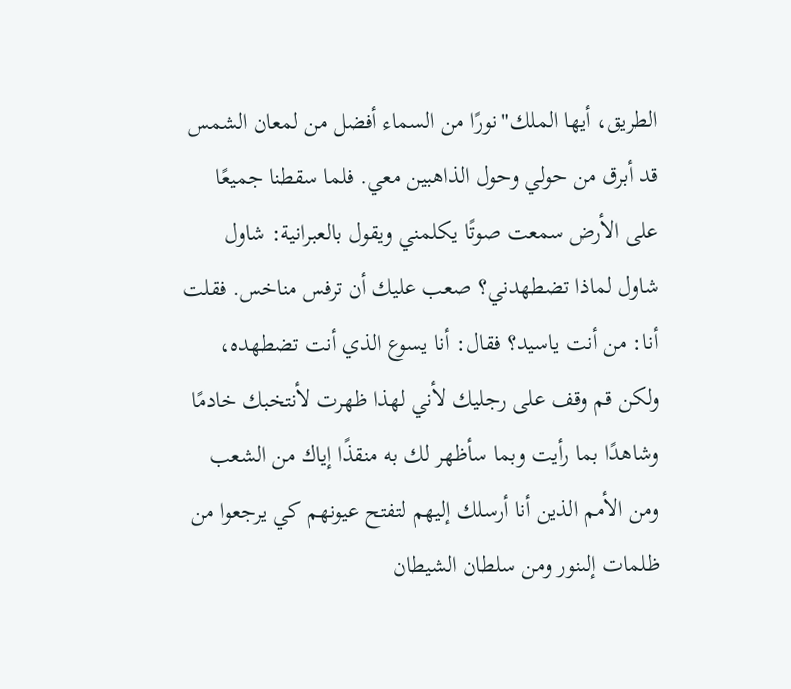الطريق، أيها الملك"نورًا من السماء أفضل من لمعان الشمس قد أبرق من حولي وحول الذاهبين معي. فلما سقطنا جميعًا على الأرض سمعت صوتًا يكلمني ويقول بالعبرانية: شاول شاول لماذا تضطهدني؟ صعب عليك أن ترفس مناخس. فقلت أنا: من أنت ياسيد؟ فقال: أنا يسوع الذي أنت تضطهده، ولكن قم وقف على رجليك لأني لهذا ظهرت لأنتخبك خادمًا وشاهدًا بما رأيت وبما سأظهر لك به منقذًا إياك من الشعب ومن الأمم الذين أنا أرسلك إليهم لتفتح عيونهم كي يرجعوا من ظلمات إلىنور ومن سلطان الشيطان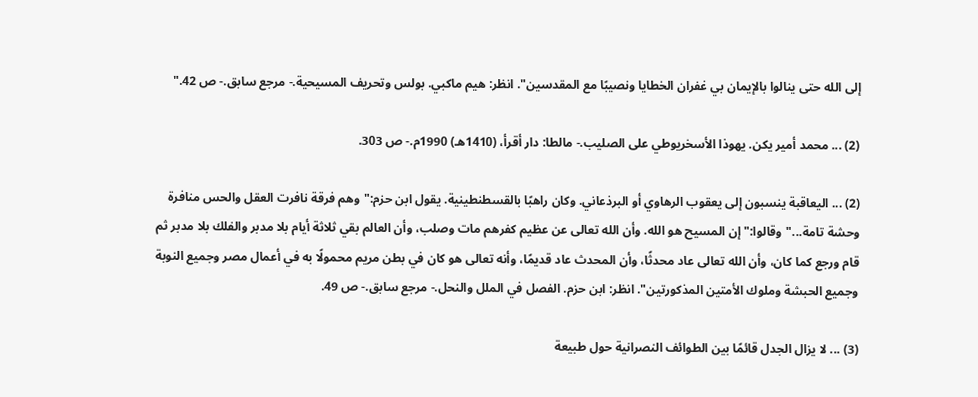إلى الله حتى ينالوا بالإيمان بي غفران الخطايا ونصيبًا مع المقدسين". انظر: هيم ماكبي. بولس وتحريف المسيحية.- مرجع سابق.- ص 42."

(2) ... محمد أمير يكن. يهوذا الأسخريوطي على الصليب.- مالطا: دار أقرأ، (1410هـ) 1990م.- ص 303.

(2) ... اليعاقبة ينسبون إلى يعقوب الرهاوي أو البرذعاني. وكان راهبًا بالقسطنطينية. يقول ابن حزم:"وهم فرقة نافرت العقل والحس منافرة وحشة تامة..."وقالوا:"إن المسيح هو الله. وأن الله تعالى عن عظيم كفرهم مات وصلب، وأن العالم بقي ثلاثة أيام بلا مدبر والفلك بلا مدبر ثم قام ورجع كما كان، وأن الله تعالى عاد محدثًا، وأن المحدث عاد قديمًا، وأنه تعالى هو كان في بطن مريم محمولًا به في أعمال مصر وجميع النوبة وجميع الحبشة وملوك الأمتين المذكورتين". انظر: ابن حزم. الفصل في الملل والنحل.- مرجع سابق.- ص 49.

(3) ... لا يزال الجدل قائمًا بين الطوائف النصرانية حول طبيعة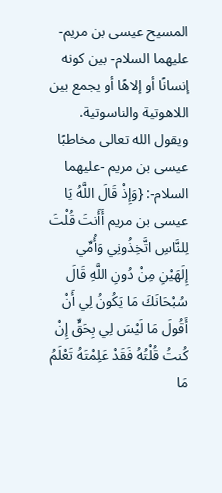المسيح عيسى بن مريم-عليهما السلام- بين كونه إنسانًا أو إلاهًا أو يجمع بين اللاهوتية والناسوتية. ويقول الله تعالى مخاطبًا عيسى بن مريم -عليهما السلام-: {وَإِذْ قَالَ اللَّهُ يَا عيسى بن مريم أَأَنتَ قُلْتَ لِلنَّاسِ اتَّخِذُونِي وَأُمِّي إِلَهَيْنِ مِنْ دُونِ اللَّهِ قَالَ سُبْحَانَكَ مَا يَكُونُ لِي أَنْ أَقُولَ مَا لَيْسَ لِي بِحَقٍّ إِنْ كُنتُ قُلْتُهُ فَقَدْ عَلِمْتَهُ تَعْلَمُ مَا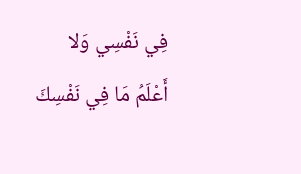فِي نَفْسِي وَلا أَعْلَمُ مَا فِي نَفْسِكَ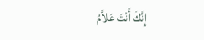إِنَّكَ أَنْتَ عَلاَّمُ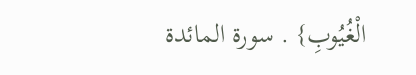الْغُيُوبِ} . سورة المائدة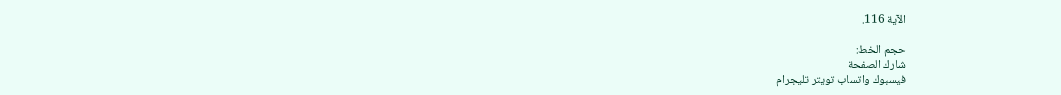الآية 116.

حجم الخط:
شارك الصفحة
فيسبوك واتساب تويتر تليجرام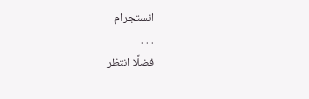انستجرام
. . .
فضلًا انتظر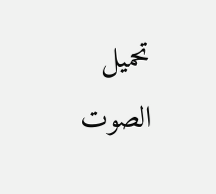تحميل الصوت